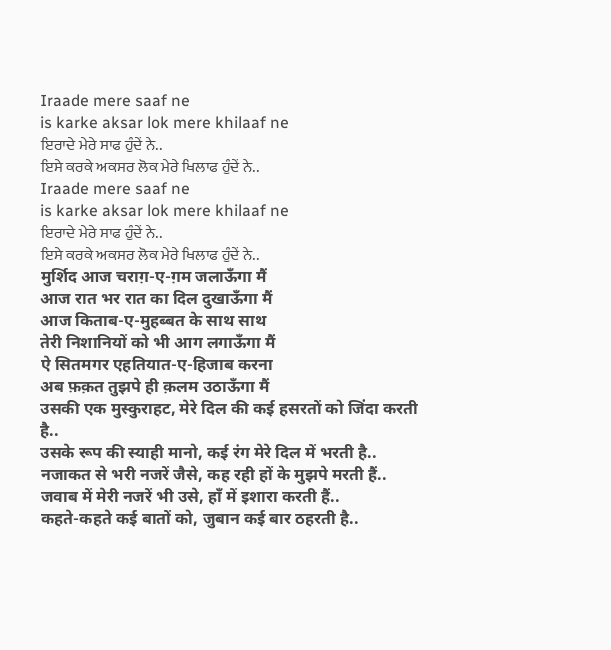Iraade mere saaf ne
is karke aksar lok mere khilaaf ne
ਇਰਾਦੇ ਮੇਰੇ ਸਾਫ ਹੁੰਦੇਂ ਨੇ..
ਇਸੇ ਕਰਕੇ ਅਕਸਰ ਲੋਕ ਮੇਰੇ ਖਿਲਾਫ ਹੁੰਦੇਂ ਨੇ..
Iraade mere saaf ne
is karke aksar lok mere khilaaf ne
ਇਰਾਦੇ ਮੇਰੇ ਸਾਫ ਹੁੰਦੇਂ ਨੇ..
ਇਸੇ ਕਰਕੇ ਅਕਸਰ ਲੋਕ ਮੇਰੇ ਖਿਲਾਫ ਹੁੰਦੇਂ ਨੇ..
मुर्शिद आज चराग़-ए-ग़म जलाऊँगा मैं
आज रात भर रात का दिल दुखाऊँगा मैं
आज किताब-ए-मुहब्बत के साथ साथ
तेरी निशानियों को भी आग लगाऊँगा मैं
ऐ सितमगर एहतियात-ए-हिजाब करना
अब फ़क़त तुझपे ही क़लम उठाऊँगा मैं
उसकी एक मुस्कुराहट, मेरे दिल की कई हसरतों को जिंदा करती है..
उसके रूप की स्याही मानो, कई रंग मेरे दिल में भरती है..
नजाकत से भरी नजरें जैसे, कह रही हों के मुझपे मरती हैं..
जवाब में मेरी नजरें भी उसे, हाँ में इशारा करती हैं..
कहते-कहते कई बातों को, जुबान कई बार ठहरती है..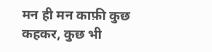मन ही मन काफ़ी कुछ कहकर, कुछ भी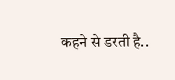कहने से डरती है..